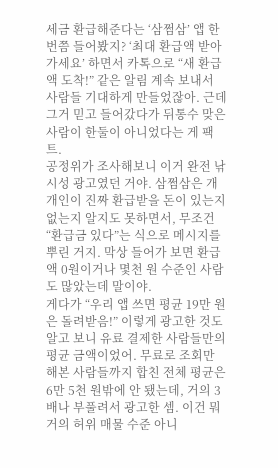세금 환급해준다는 ‘삼쩜삼’ 앱 한번쯤 들어봤지? ‘최대 환급액 받아가세요’ 하면서 카톡으로 “새 환급액 도착!” 같은 알림 계속 보내서 사람들 기대하게 만들었잖아. 근데 그거 믿고 들어갔다가 뒤통수 맞은 사람이 한둘이 아니었다는 게 팩트.
공정위가 조사해보니 이거 완전 낚시성 광고였던 거야. 삼쩜삼은 개개인이 진짜 환급받을 돈이 있는지 없는지 알지도 못하면서, 무조건 “환급금 있다”는 식으로 메시지를 뿌린 거지. 막상 들어가 보면 환급액 0원이거나 몇천 원 수준인 사람도 많았는데 말이야.
게다가 “우리 앱 쓰면 평균 19만 원은 돌려받음!” 이렇게 광고한 것도 알고 보니 유료 결제한 사람들만의 평균 금액이었어. 무료로 조회만 해본 사람들까지 합친 전체 평균은 6만 5천 원밖에 안 됐는데, 거의 3배나 부풀려서 광고한 셈. 이건 뭐 거의 허위 매물 수준 아니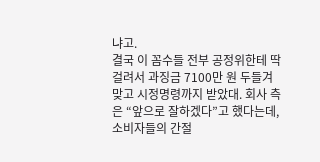냐고.
결국 이 꼼수들 전부 공정위한테 딱 걸려서 과징금 7100만 원 두들겨 맞고 시정명령까지 받았대. 회사 측은 “앞으로 잘하겠다”고 했다는데, 소비자들의 간절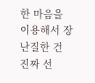한 마음을 이용해서 장난질한 건 진짜 선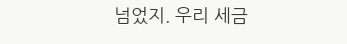넘었지. 우리 세금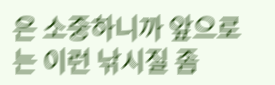은 소중하니까 앞으로는 이런 낚시질 좀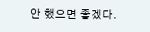안 했으면 좋겠다.